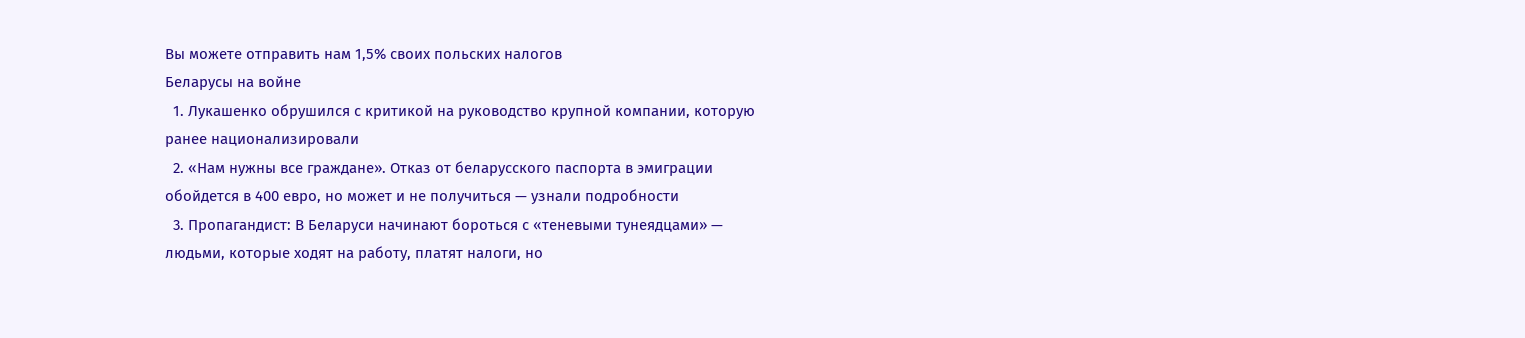Вы можете отправить нам 1,5% своих польских налогов
Беларусы на войне
  1. Лукашенко обрушился с критикой на руководство крупной компании, которую ранее национализировали
  2. «Нам нужны все граждане». Отказ от беларусского паспорта в эмиграции обойдется в 400 евро, но может и не получиться — узнали подробности
  3. Пропагандист: В Беларуси начинают бороться с «теневыми тунеядцами» — людьми, которые ходят на работу, платят налоги, но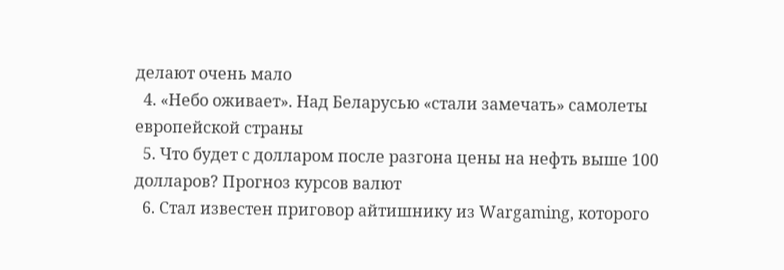делают очень мало
  4. «Небо оживает». Над Беларусью «стали замечать» самолеты европейской страны
  5. Что будет с долларом после разгона цены на нефть выше 100 долларов? Прогноз курсов валют
  6. Стал известен приговор айтишнику из Wargaming, которого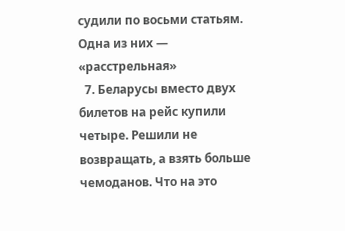судили по восьми статьям. Одна из них — «расстрельная»
  7. Беларусы вместо двух билетов на рейс купили четыре. Решили не возвращать, а взять больше чемоданов. Что на это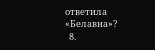ответила «Белавиа»?
  8.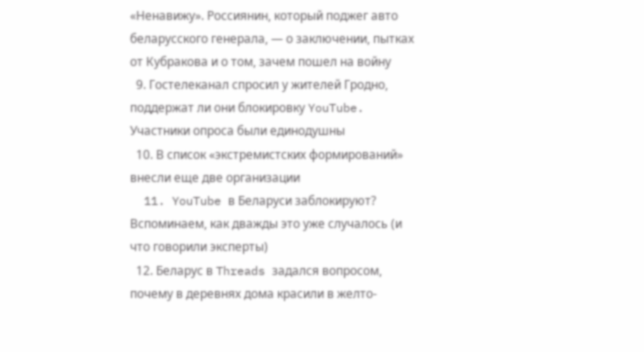«Ненавижу». Россиянин, который поджег авто беларусского генерала, — о заключении, пытках от Кубракова и о том, зачем пошел на войну
  9. Гостелеканал спросил у жителей Гродно, поддержат ли они блокировку YouTube. Участники опроса были единодушны
  10. В список «экстремистских формирований» внесли еще две организации
  11. YouTube в Беларуси заблокируют? Вспоминаем, как дважды это уже случалось (и что говорили эксперты)
  12. Беларус в Threads задался вопросом, почему в деревнях дома красили в желто-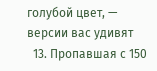голубой цвет, — версии вас удивят
  13. Пропавшая с 150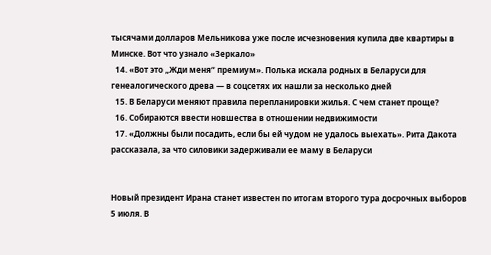тысячами долларов Мельникова уже после исчезновения купила две квартиры в Минске. Вот что узнало «Зеркало»
  14. «Вот это „Жди меня“ премиум». Полька искала родных в Беларуси для генеалогического древа — в соцсетях их нашли за несколько дней
  15. В Беларуси меняют правила перепланировки жилья. С чем станет проще?
  16. Собираются ввести новшества в отношении недвижимости
  17. «Должны были посадить, если бы ей чудом не удалось выехать». Рита Дакота рассказала, за что силовики задерживали ее маму в Беларуси


Новый президент Ирана станет известен по итогам второго тура досрочных выборов 5 июля. В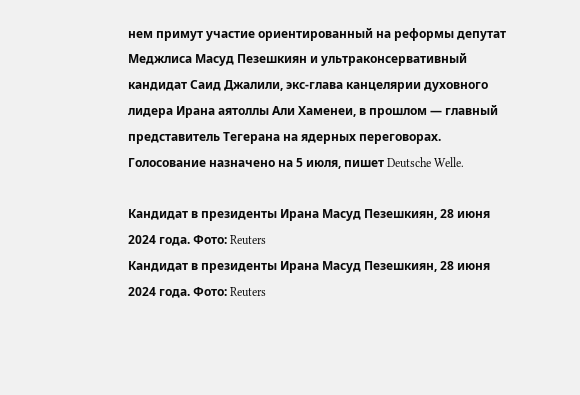нем примут участие ориентированный на реформы депутат Меджлиса Масуд Пезешкиян и ультраконсервативный кандидат Саид Джалили, экс-глава канцелярии духовного лидера Ирана аятоллы Али Хаменеи, в прошлом — главный представитель Тегерана на ядерных переговорах. Голосование назначено на 5 июля, пишет Deutsche Welle.

Кандидат в президенты Ирана Масуд Пезешкиян, 28 июня 2024 года. Фото: Reuters
Кандидат в президенты Ирана Масуд Пезешкиян, 28 июня 2024 года. Фото: Reuters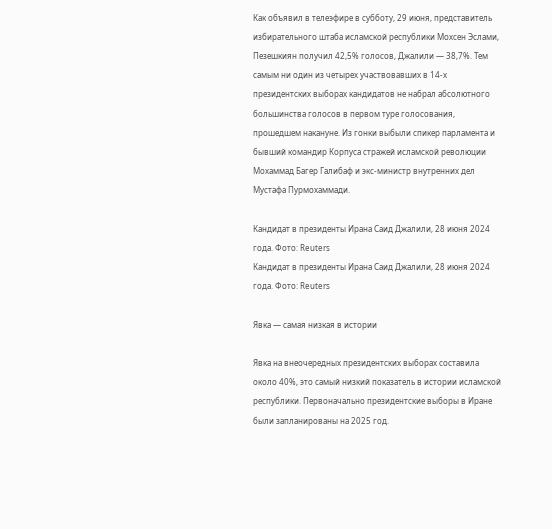Как объявил в телеэфире в субботу, 29 июня, представитель избирательного штаба исламской республики Мохсен Эслами, Пезешкиян получил 42,5% голосов, Джалили — 38,7%. Тем самым ни один из четырех участвовавших в 14-х президентских выборах кандидатов не набрал абсолютного большинства голосов в первом туре голосования, прошедшем накануне. Из гонки выбыли спикер парламента и бывший командир Корпуса стражей исламской революции Мохаммад Багер Галибаф и экс-министр внутренних дел Мустафа Пурмохаммади.

Кандидат в президенты Ирана Саид Джалили, 28 июня 2024 года. Фото: Reuters
Кандидат в президенты Ирана Саид Джалили, 28 июня 2024 года. Фото: Reuters

Явка — самая низкая в истории

Явка на внеочередных президентских выборах составила около 40%, это самый низкий показатель в истории исламской республики. Первоначально президентские выборы в Иране были запланированы на 2025 год.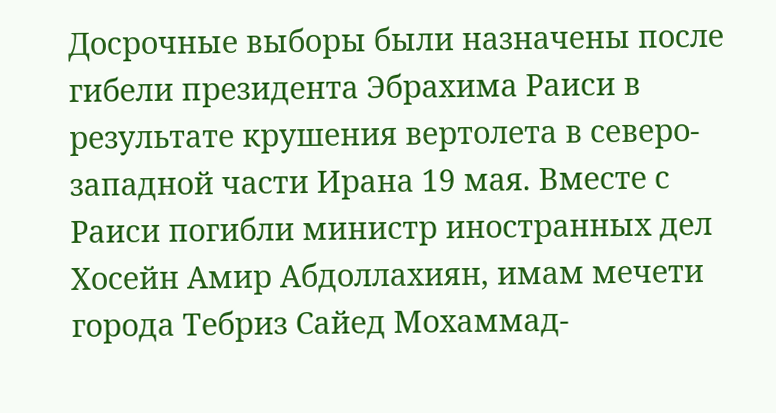Досрочные выборы были назначены после гибели президента Эбрахима Раиси в результате крушения вертолета в северо-западной части Ирана 19 мая. Вместе с Раиси погибли министр иностранных дел Хосейн Амир Абдоллахиян, имам мечети города Тебриз Сайед Мохаммад-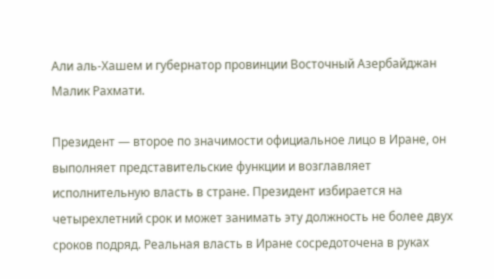Али аль-Хашем и губернатор провинции Восточный Азербайджан Малик Рахмати.

Президент — второе по значимости официальное лицо в Иране, он выполняет представительские функции и возглавляет исполнительную власть в стране. Президент избирается на четырехлетний срок и может занимать эту должность не более двух сроков подряд. Реальная власть в Иране сосредоточена в руках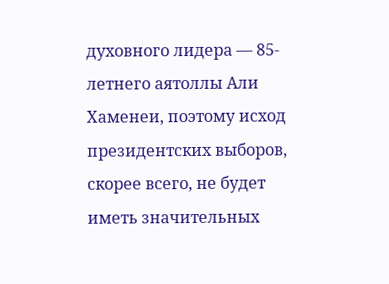духовного лидера — 85-летнего аятоллы Али Хаменеи, поэтому исход президентских выборов, скорее всего, не будет иметь значительных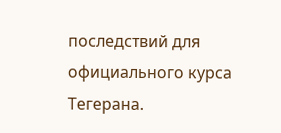последствий для официального курса Тегерана.